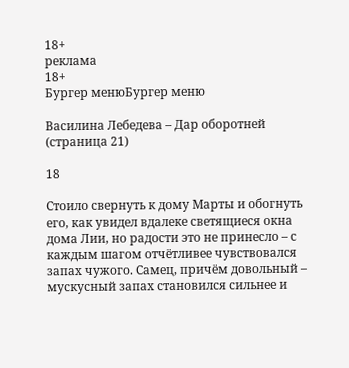18+
реклама
18+
Бургер менюБургер меню

Василина Лебедева – Дар оборотней (страница 21)

18

Стоило свернуть к дому Марты и обогнуть его, как увидел вдалеке светящиеся окна дома Лии, но радости это не принесло – с каждым шагом отчётливее чувствовался запах чужого. Самец, причём довольный – мускусный запах становился сильнее и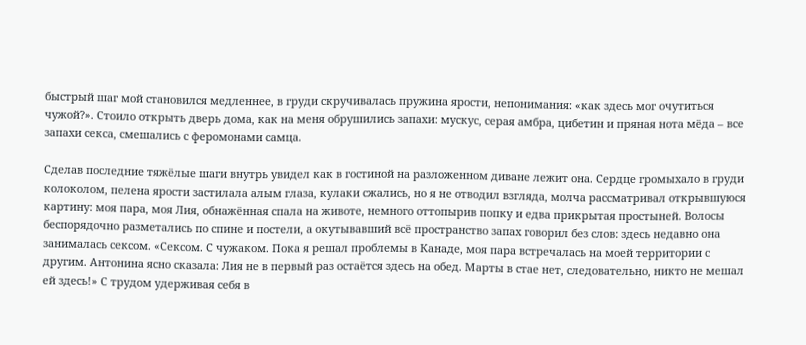быстрый шаг мой становился медленнее, в груди скручивалась пружина ярости, непонимания: «как здесь мог очутиться чужой?». Стоило открыть дверь дома, как на меня обрушились запахи: мускус, серая амбра, цибетин и пряная нота мёда – все запахи секса, смешались с феромонами самца.

Сделав последние тяжёлые шаги внутрь увидел как в гостиной на разложенном диване лежит она. Сердце громыхало в груди колоколом, пелена ярости застилала алым глаза, кулаки сжались, но я не отводил взгляда, молча рассматривал открывшуюся картину: моя пара, моя Лия, обнажённая спала на животе, немного оттопырив попку и едва прикрытая простыней. Волосы беспорядочно разметались по спине и постели, а окутывавший всё пространство запах говорил без слов: здесь недавно она занималась сексом. «Сексом. С чужаком. Пока я решал проблемы в Канаде, моя пара встречалась на моей территории с другим. Антонина ясно сказала: Лия не в первый раз остаётся здесь на обед. Марты в стае нет, следовательно, никто не мешал ей здесь!» С трудом удерживая себя в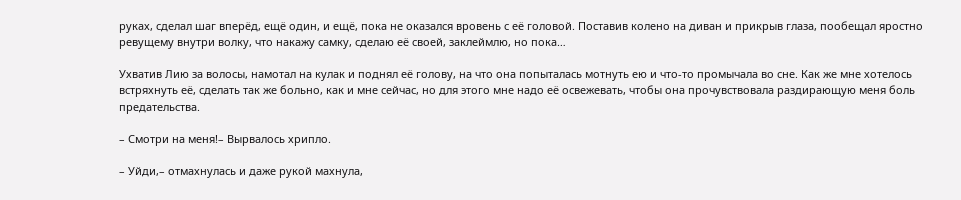руках, сделал шаг вперёд, ещё один, и ещё, пока не оказался вровень с её головой. Поставив колено на диван и прикрыв глаза, пообещал яростно ревущему внутри волку, что накажу самку, сделаю её своей, заклеймлю, но пока…

Ухватив Лию за волосы, намотал на кулак и поднял её голову, на что она попыталась мотнуть ею и что-то промычала во сне. Как же мне хотелось встряхнуть её, сделать так же больно, как и мне сейчас, но для этого мне надо её освежевать, чтобы она прочувствовала раздирающую меня боль предательства.

– Смотри на меня!– Вырвалось хрипло.

– Уйди,– отмахнулась и даже рукой махнула,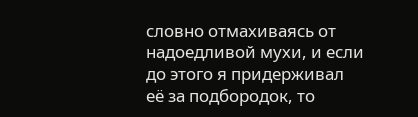словно отмахиваясь от надоедливой мухи, и если до этого я придерживал её за подбородок, то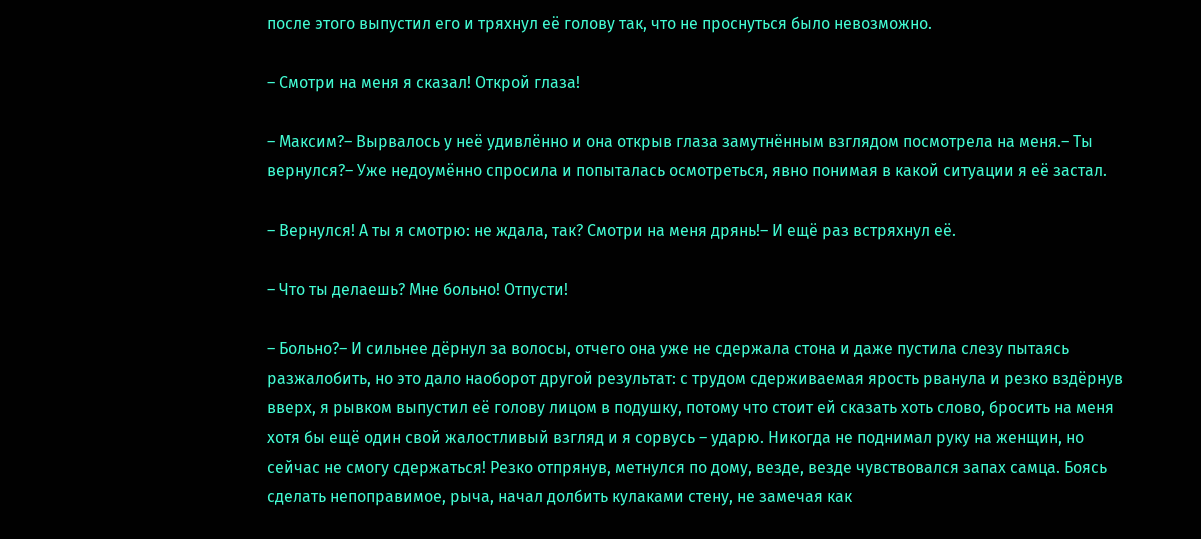после этого выпустил его и тряхнул её голову так, что не проснуться было невозможно.

– Смотри на меня я сказал! Открой глаза!

– Максим?– Вырвалось у неё удивлённо и она открыв глаза замутнённым взглядом посмотрела на меня.– Ты вернулся?– Уже недоумённо спросила и попыталась осмотреться, явно понимая в какой ситуации я её застал.

– Вернулся! А ты я смотрю: не ждала, так? Смотри на меня дрянь!– И ещё раз встряхнул её.

– Что ты делаешь? Мне больно! Отпусти!

– Больно?– И сильнее дёрнул за волосы, отчего она уже не сдержала стона и даже пустила слезу пытаясь разжалобить, но это дало наоборот другой результат: с трудом сдерживаемая ярость рванула и резко вздёрнув вверх, я рывком выпустил её голову лицом в подушку, потому что стоит ей сказать хоть слово, бросить на меня хотя бы ещё один свой жалостливый взгляд и я сорвусь – ударю. Никогда не поднимал руку на женщин, но сейчас не смогу сдержаться! Резко отпрянув, метнулся по дому, везде, везде чувствовался запах самца. Боясь сделать непоправимое, рыча, начал долбить кулаками стену, не замечая как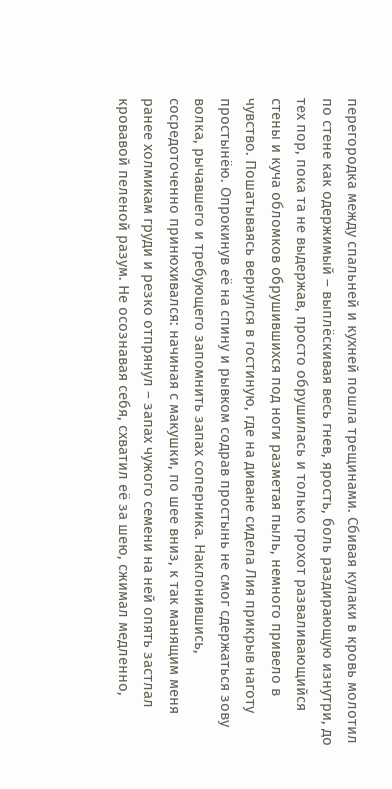перегородка между спальней и кухней пошла трещинами. Сбивая кулаки в кровь молотил по стене как одержимый – выплёскивая весь гнев, ярость, боль раздирающую изнутри, до тех пор, пока та не выдержав, просто обрушилась и только грохот разваливающийся стены и куча обломков обрушившихся под ноги разметая пыль, немного привело в чувство. Пошатываясь вернулся в гостиную, где на диване сидела Лия прикрыв наготу простынёю. Опрокинув её на спину и рывком содрав простынь не смог сдержаться зову волка, рычавшего и требующего запомнить запах соперника. Наклонившись, сосредоточенно принюхивался: начиная с макушки, по шее вниз, к так манящим меня ранее холмикам груди и резко отпрянул – запах чужого семени на ней опять застлал кровавой пеленой разум. Не осознавая себя, схватил её за шею, сжимал медленно,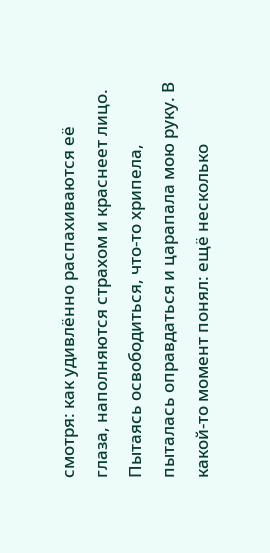смотря: как удивлённо распахиваются её глаза, наполняются страхом и краснеет лицо. Пытаясь освободиться, что-то хрипела, пыталась оправдаться и царапала мою руку. В какой-то момент понял: ещё несколько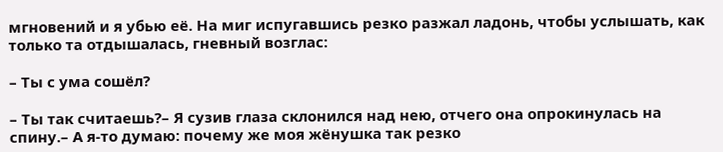мгновений и я убью её. На миг испугавшись резко разжал ладонь, чтобы услышать, как только та отдышалась, гневный возглас:

– Ты с ума сошёл?

– Ты так считаешь?– Я сузив глаза склонился над нею, отчего она опрокинулась на спину.– А я-то думаю: почему же моя жёнушка так резко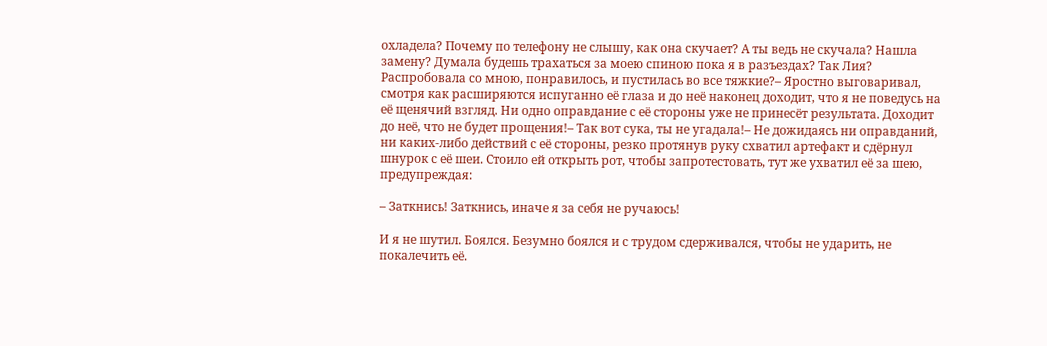охладела? Почему по телефону не слышу, как она скучает? А ты ведь не скучала? Нашла замену? Думала будешь трахаться за моею спиною пока я в разъездах? Так Лия? Распробовала со мною, понравилось, и пустилась во все тяжкие?– Яростно выговаривал, смотря как расширяются испуганно её глаза и до неё наконец доходит, что я не поведусь на её щенячий взгляд. Ни одно оправдание с её стороны уже не принесёт результата. Доходит до неё, что не будет прощения!– Так вот сука, ты не угадала!– Не дожидаясь ни оправданий, ни каких-либо действий с её стороны, резко протянув руку схватил артефакт и сдёрнул шнурок с её шеи. Стоило ей открыть рот, чтобы запротестовать, тут же ухватил её за шею, предупреждая:

– Заткнись! Заткнись, иначе я за себя не ручаюсь!

И я не шутил. Боялся. Безумно боялся и с трудом сдерживался, чтобы не ударить, не покалечить её.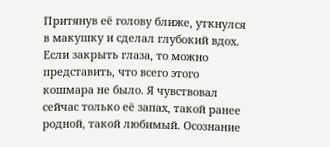Притянув её голову ближе, уткнулся в макушку и сделал глубокий вдох. Если закрыть глаза, то можно представить, что всего этого кошмара не было. Я чувствовал сейчас только её запах, такой ранее родной, такой любимый. Осознание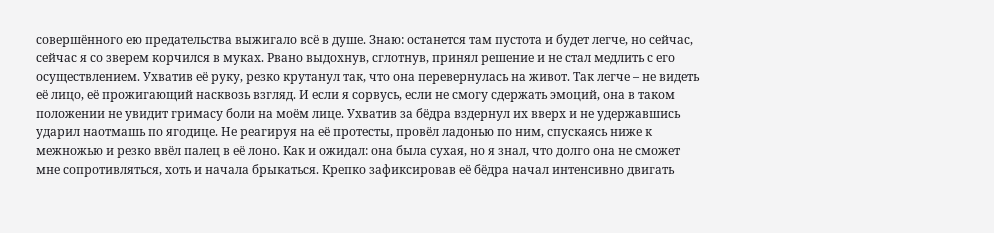совершённого ею предательства выжигало всё в душе. Знаю: останется там пустота и будет легче, но сейчас, сейчас я со зверем корчился в муках. Рвано выдохнув, сглотнув, принял решение и не стал медлить с его осуществлением. Ухватив её руку, резко крутанул так, что она перевернулась на живот. Так легче – не видеть её лицо, её прожигающий насквозь взгляд. И если я сорвусь, если не смогу сдержать эмоций, она в таком положении не увидит гримасу боли на моём лице. Ухватив за бёдра вздернул их вверх и не удержавшись ударил наотмашь по ягодице. Не реагируя на её протесты, провёл ладонью по ним, спускаясь ниже к межножью и резко ввёл палец в её лоно. Как и ожидал: она была сухая, но я знал, что долго она не сможет мне сопротивляться, хоть и начала брыкаться. Крепко зафиксировав её бёдра начал интенсивно двигать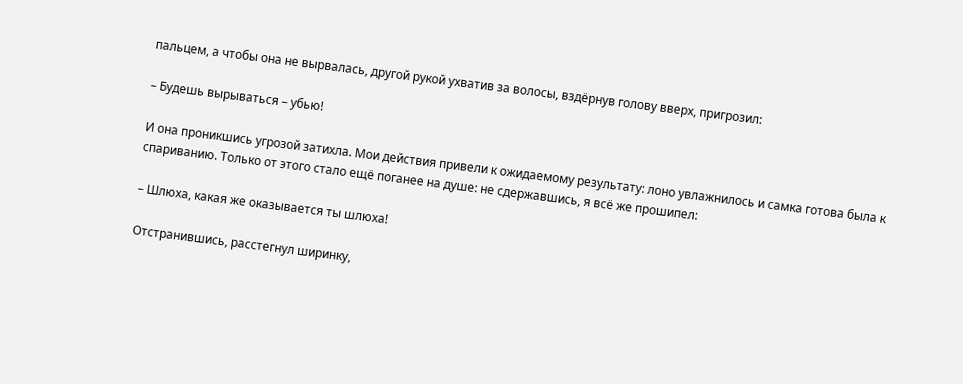пальцем, а чтобы она не вырвалась, другой рукой ухватив за волосы, вздёрнув голову вверх, пригрозил:

– Будешь вырываться – убью!

И она проникшись угрозой затихла. Мои действия привели к ожидаемому результату: лоно увлажнилось и самка готова была к спариванию. Только от этого стало ещё поганее на душе: не сдержавшись, я всё же прошипел:

– Шлюха, какая же оказывается ты шлюха!

Отстранившись, расстегнул ширинку,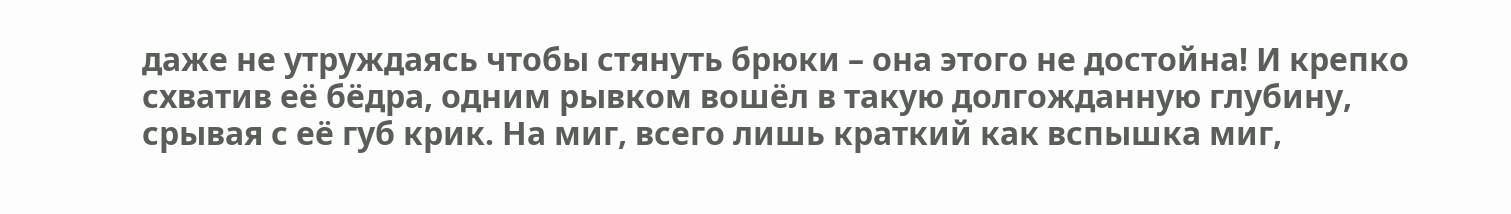даже не утруждаясь чтобы стянуть брюки – она этого не достойна! И крепко схватив её бёдра, одним рывком вошёл в такую долгожданную глубину, срывая с её губ крик. На миг, всего лишь краткий как вспышка миг,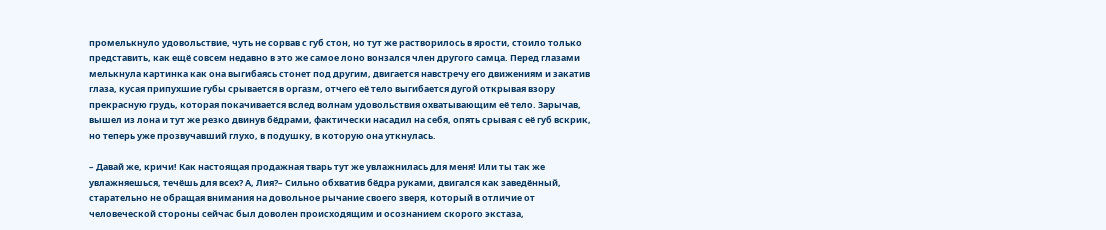промелькнуло удовольствие, чуть не сорвав с губ стон, но тут же растворилось в ярости, стоило только представить, как ещё совсем недавно в это же самое лоно вонзался член другого самца. Перед глазами мелькнула картинка как она выгибаясь стонет под другим, двигается навстречу его движениям и закатив глаза, кусая припухшие губы срывается в оргазм, отчего её тело выгибается дугой открывая взору прекрасную грудь, которая покачивается вслед волнам удовольствия охватывающим её тело. Зарычав, вышел из лона и тут же резко двинув бёдрами, фактически насадил на себя, опять срывая с её губ вскрик, но теперь уже прозвучавший глухо, в подушку, в которую она уткнулась.

– Давай же, кричи! Как настоящая продажная тварь тут же увлажнилась для меня! Или ты так же увлажняешься, течёшь для всех? А, Лия?– Сильно обхватив бёдра руками, двигался как заведённый, старательно не обращая внимания на довольное рычание своего зверя, который в отличие от человеческой стороны сейчас был доволен происходящим и осознанием скорого экстаза,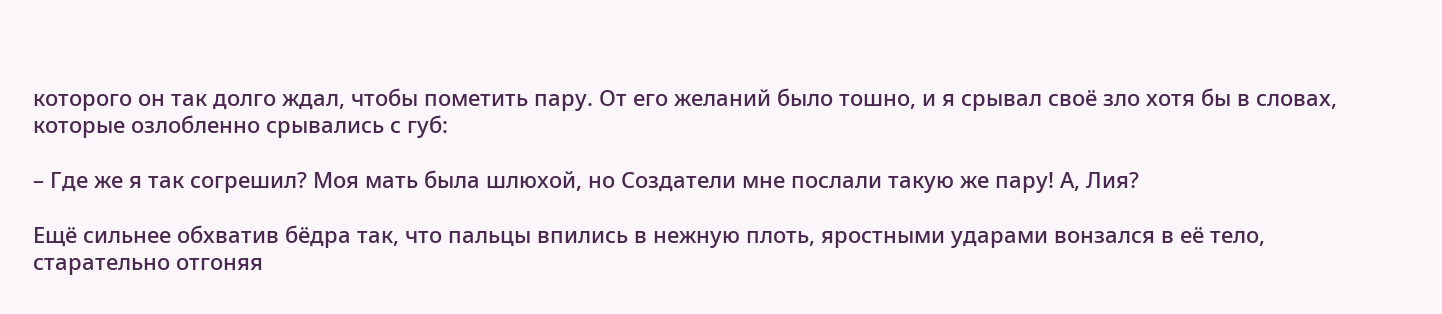которого он так долго ждал, чтобы пометить пару. От его желаний было тошно, и я срывал своё зло хотя бы в словах, которые озлобленно срывались с губ:

– Где же я так согрешил? Моя мать была шлюхой, но Создатели мне послали такую же пару! А, Лия?

Ещё сильнее обхватив бёдра так, что пальцы впились в нежную плоть, яростными ударами вонзался в её тело, старательно отгоняя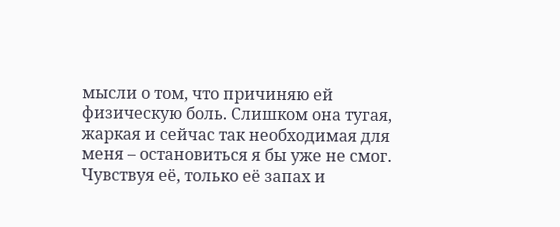мысли о том, что причиняю ей физическую боль. Слишком она тугая, жаркая и сейчас так необходимая для меня – остановиться я бы уже не смог. Чувствуя её, только её запах и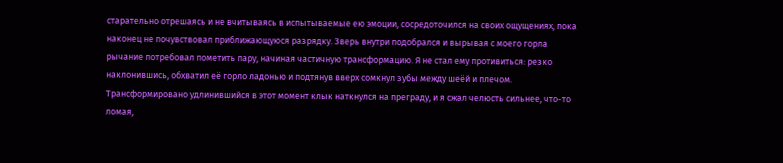старательно отрешаясь и не вчитываясь в испытываемые ею эмоции, сосредоточился на своих ощущениях, пока наконец не почувствовал приближающуюся разрядку. Зверь внутри подобрался и вырывая с моего горла рычание потребовал пометить пару, начиная частичную трансформацию. Я не стал ему противиться: резко наклонившись, обхватил её горло ладонью и подтянув вверх сомкнул зубы между шеёй и плечом. Трансформировано удлинившийся в этот момент клык наткнулся на преграду, и я сжал челюсть сильнее, что-то ломая,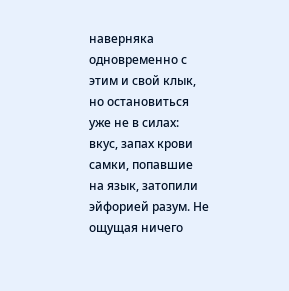наверняка одновременно с этим и свой клык, но остановиться уже не в силах: вкус, запах крови самки, попавшие на язык, затопили эйфорией разум. Не ощущая ничего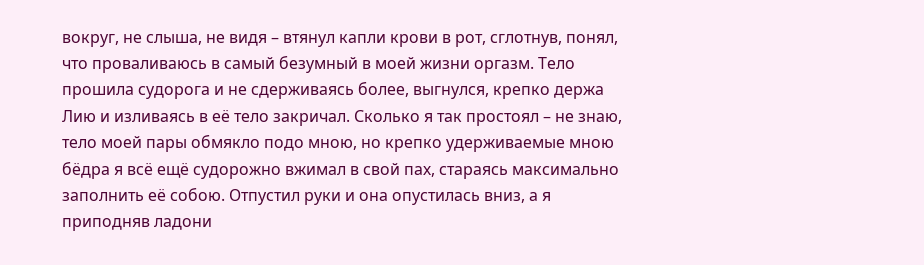вокруг, не слыша, не видя – втянул капли крови в рот, сглотнув, понял, что проваливаюсь в самый безумный в моей жизни оргазм. Тело прошила судорога и не сдерживаясь более, выгнулся, крепко держа Лию и изливаясь в её тело закричал. Сколько я так простоял – не знаю, тело моей пары обмякло подо мною, но крепко удерживаемые мною бёдра я всё ещё судорожно вжимал в свой пах, стараясь максимально заполнить её собою. Отпустил руки и она опустилась вниз, а я приподняв ладони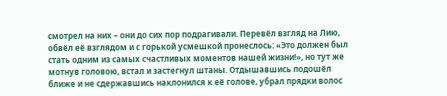смотрел на них – они до сих пор подрагивали. Перевёл взгляд на Лию, обвёл её взглядом и с горькой усмешкой пронеслось: «Это должен был стать одним из самых счастливых моментов нашей жизни!», но тут же мотнув головою, встал и застегнул штаны. Отдышавшись подошёл ближе и не сдержавшись наклонился к её голове, убрал прядки волос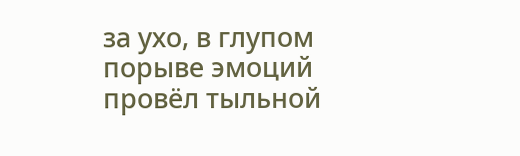за ухо, в глупом порыве эмоций провёл тыльной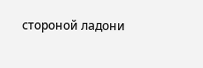стороной ладони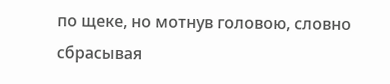по щеке, но мотнув головою, словно сбрасывая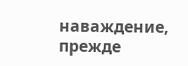наваждение, прежде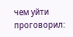чем уйти проговорил: